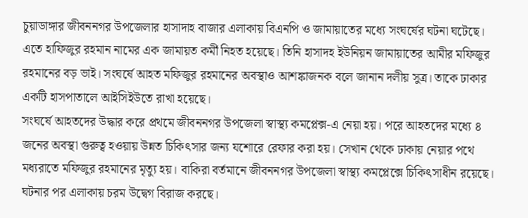চুয়াডাঙ্গার জীবননগর উপজেলার হাসাদাহ বাজার এলাকায় বিএনপি ও জামায়াতের মধ্যে সংঘর্ষের ঘটনা ঘটেছে। এতে হাফিজুর রহমান নামের এক জামায়ত কর্মী নিহত হয়েছে। তিনি হাসাদহ ইউনিয়ন জামায়াতের আমীর মফিজুর রহমানের বড় ভাই। সংঘর্ষে আহত মফিজুর রহমানের অবস্থাও আশঙ্কাজনক বলে জানান দলীয় সুত্র। তাকে ঢাকার একটি হাসপাতালে আইসিইউতে রাখা হয়েছে।
সংঘর্ষে আহতদের উদ্ধার করে প্রথমে জীবননগর উপজেলা স্বাস্থ্য কমপ্লেক্স-এ নেয়া হয়। পরে আহতদের মধ্যে ৪ জনের অবস্থা গুরুত্ব হওয়ায় উন্নত চিকিৎসার জন্য যশোরে রেফার করা হয়। সেখান থেকে ঢাকায় নেয়ার পথে মধ্যরাতে মফিজুর রহমানের মৃত্যু হয়। বাকিরা বর্তমানে জীবননগর উপজেলা স্বাস্থ্য কমপ্লেক্সে চিকিৎসাধীন রয়েছে।
ঘটনার পর এলাকায় চরম উদ্বেগ বিরাজ করছে।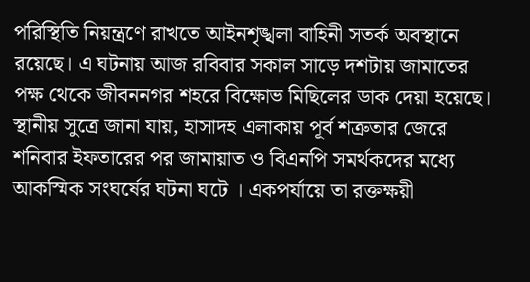পরিস্থিতি নিয়ন্ত্রণে রাখতে আইনশৃঙ্খলা বাহিনী সতর্ক অবস্থানে রয়েছে। এ ঘটনায় আজ রবিবার সকাল সাড়ে দশটায় জামাতের পক্ষ থেকে জীবননগর শহরে বিক্ষোভ মিছিলের ডাক দেয়া হয়েছে।
স্থানীয় সুত্রে জানা যায়, হাসাদহ এলাকায় পূর্ব শত্রুতার জেরে শনিবার ইফতারের পর জামায়াত ও বিএনপি সমর্থকদের মধ্যে আকস্মিক সংঘর্ষের ঘটনা ঘটে । একপর্যায়ে তা রক্তক্ষয়ী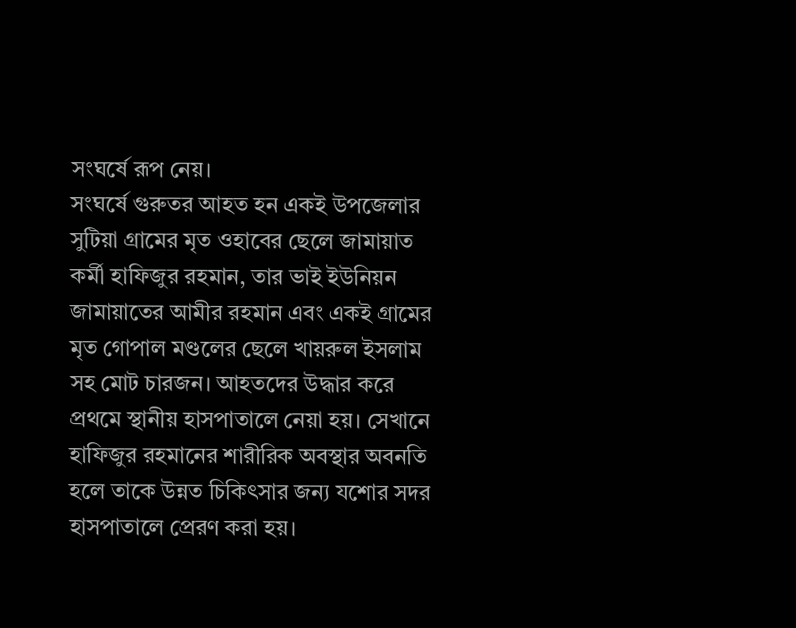সংঘর্ষে রূপ নেয়।
সংঘর্ষে গুরুতর আহত হন একই উপজেলার সুটিয়া গ্রামের মৃত ওহাবের ছেলে জামায়াত কর্মী হাফিজুর রহমান, তার ভাই ইউনিয়ন জামায়াতের আমীর রহমান এবং একই গ্রামের মৃত গোপাল মণ্ডলের ছেলে খায়রুল ইসলাম সহ মোট চারজন। আহতদের উদ্ধার করে প্রথমে স্থানীয় হাসপাতালে নেয়া হয়। সেখানে হাফিজুর রহমানের শারীরিক অবস্থার অবনতি হলে তাকে উন্নত চিকিৎসার জন্য যশোর সদর হাসপাতালে প্রেরণ করা হয়।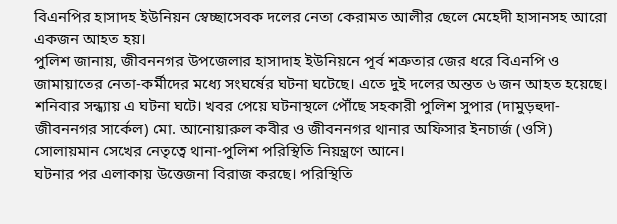বিএনপির হাসাদহ ইউনিয়ন স্বেচ্ছাসেবক দলের নেতা কেরামত আলীর ছেলে মেহেদী হাসানসহ আরো একজন আহত হয়।
পুলিশ জানায়, জীবননগর উপজেলার হাসাদাহ ইউনিয়নে পূর্ব শত্রুতার জের ধরে বিএনপি ও জামায়াতের নেতা-কর্মীদের মধ্যে সংঘর্ষের ঘটনা ঘটেছে। এতে দুই দলের অন্তত ৬ জন আহত হয়েছে। শনিবার সন্ধ্যায় এ ঘটনা ঘটে। খবর পেয়ে ঘটনাস্থলে পৌঁছে সহকারী পুলিশ সুপার (দামুড়হুদা-জীবননগর সার্কেল) মো. আনোয়ারুল কবীর ও জীবননগর থানার অফিসার ইনচার্জ (ওসি) সোলায়মান সেখের নেতৃত্বে থানা-পুলিশ পরিস্থিতি নিয়ন্ত্রণে আনে।
ঘটনার পর এলাকায় উত্তেজনা বিরাজ করছে। পরিস্থিতি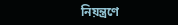নিয়ন্ত্রণে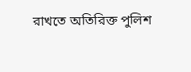রাখতে অতিরিক্ত পুলিশ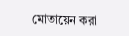মোতায়েন করা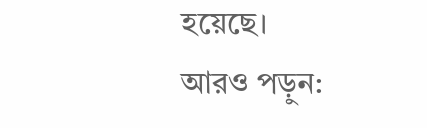হয়েছে।
আরও পড়ুন: